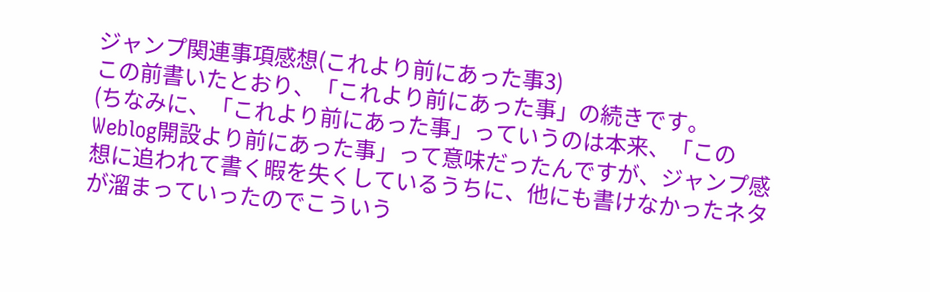ジャンプ関連事項感想(これより前にあった事3)
この前書いたとおり、「これより前にあった事」の続きです。
(ちなみに、「これより前にあった事」っていうのは本来、「このWeblog開設より前にあった事」って意味だったんですが、ジャンプ感想に追われて書く暇を失くしているうちに、他にも書けなかったネタが溜まっていったのでこういう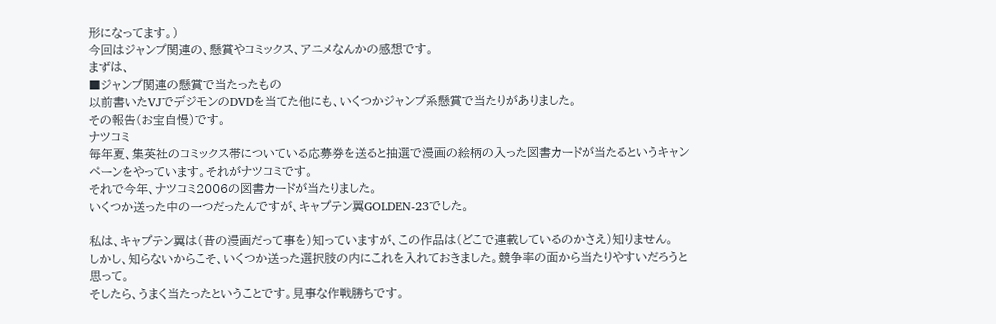形になってます。)
今回はジャンプ関連の、懸賞やコミックス、アニメなんかの感想です。
まずは、
■ジャンプ関連の懸賞で当たったもの
以前書いたVJでデジモンのDVDを当てた他にも、いくつかジャンプ系懸賞で当たりがありました。
その報告(お宝自慢)です。
ナツコミ
毎年夏、集英社のコミックス帯についている応募券を送ると抽選で漫画の絵柄の入った図書カードが当たるというキャンペーンをやっています。それがナツコミです。
それで今年、ナツコミ2006の図書カードが当たりました。
いくつか送った中の一つだったんですが、キャプテン翼GOLDEN-23でした。

私は、キャプテン翼は(昔の漫画だって事を)知っていますが、この作品は(どこで連載しているのかさえ)知りません。
しかし、知らないからこそ、いくつか送った選択肢の内にこれを入れておきました。競争率の面から当たりやすいだろうと思って。
そしたら、うまく当たったということです。見事な作戦勝ちです。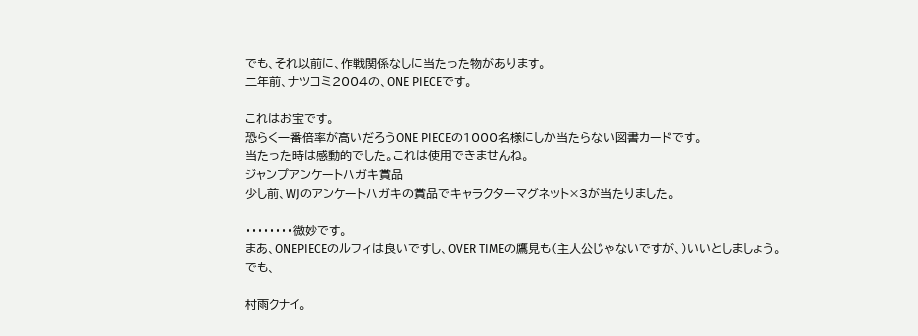でも、それ以前に、作戦関係なしに当たった物があります。
二年前、ナツコミ2004の、ONE PIECEです。

これはお宝です。
恐らく一番倍率が高いだろうONE PIECEの1000名様にしか当たらない図書カードです。
当たった時は感動的でした。これは使用できませんね。
ジャンプアンケートハガキ賞品
少し前、WJのアンケートハガキの賞品でキャラクターマグネット×3が当たりました。

・・・・・・・・微妙です。
まあ、ONEPIECEのルフィは良いですし、OVER TIMEの鷹見も(主人公じゃないですが、)いいとしましょう。
でも、

村雨クナイ。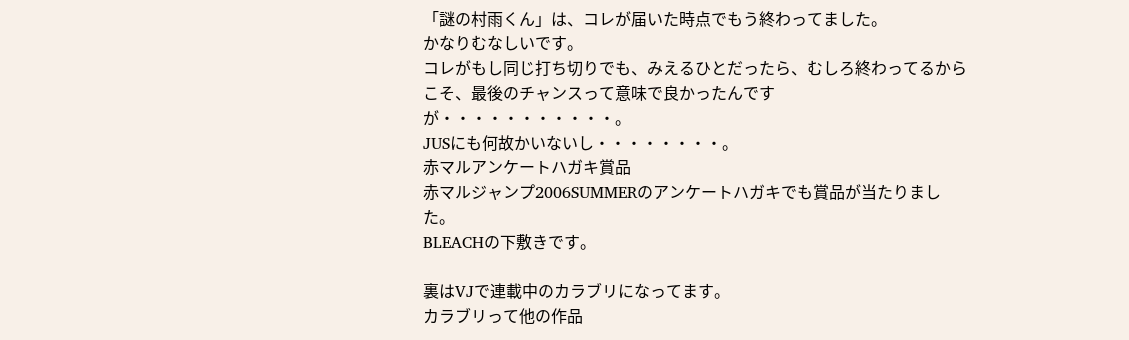「謎の村雨くん」は、コレが届いた時点でもう終わってました。
かなりむなしいです。
コレがもし同じ打ち切りでも、みえるひとだったら、むしろ終わってるからこそ、最後のチャンスって意味で良かったんですが・・・・・・・・・・・。
JUSにも何故かいないし・・・・・・・・。
赤マルアンケートハガキ賞品
赤マルジャンプ2006SUMMERのアンケートハガキでも賞品が当たりました。
BLEACHの下敷きです。

裏はVJで連載中のカラブリになってます。
カラブリって他の作品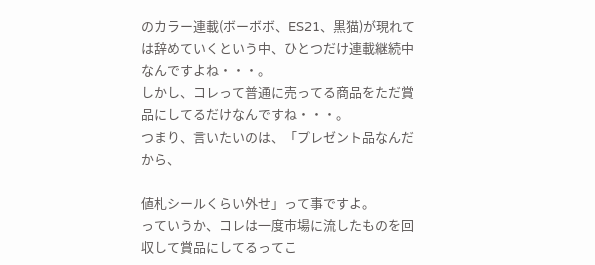のカラー連載(ボーボボ、ES21、黒猫)が現れては辞めていくという中、ひとつだけ連載継続中なんですよね・・・。
しかし、コレって普通に売ってる商品をただ賞品にしてるだけなんですね・・・。
つまり、言いたいのは、「プレゼント品なんだから、

値札シールくらい外せ」って事ですよ。
っていうか、コレは一度市場に流したものを回収して賞品にしてるってこ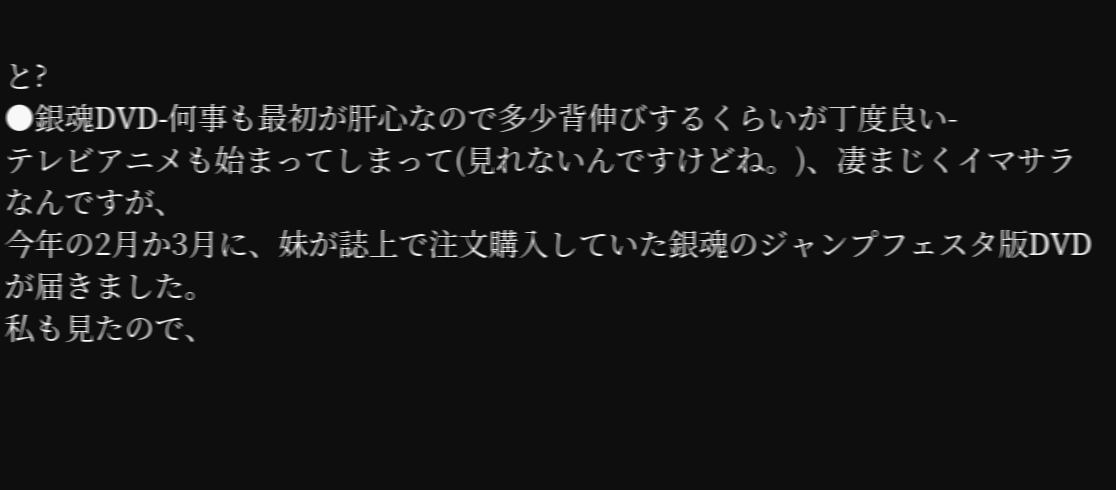と?
●銀魂DVD-何事も最初が肝心なので多少背伸びするくらいが丁度良い-
テレビアニメも始まってしまって(見れないんですけどね。)、凄まじくイマサラなんですが、
今年の2月か3月に、妹が誌上で注文購入していた銀魂のジャンプフェスタ版DVDが届きました。
私も見たので、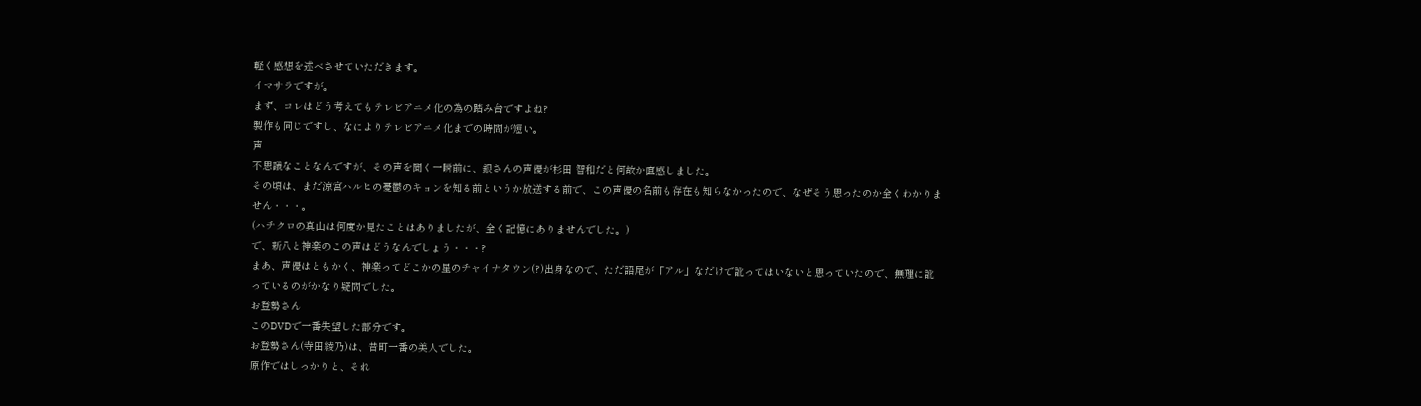軽く感想を述べさせていただきます。
イマサラですが。
まず、コレはどう考えてもテレビアニメ化の為の踏み台ですよね?
製作も同じですし、なによりテレビアニメ化までの時間が短い。
声
不思議なことなんですが、その声を聞く一瞬前に、銀さんの声優が杉田 智和だと何故か直感しました。
その頃は、まだ涼宮ハルヒの憂鬱のキョンを知る前というか放送する前で、この声優の名前も存在も知らなかったので、なぜそう思ったのか全くわかりません・・・。
(ハチクロの真山は何度か見たことはありましたが、全く記憶にありませんでした。)
で、新八と神楽のこの声はどうなんでしょう・・・?
まあ、声優はともかく、神楽ってどこかの星のチャイナタウン(?)出身なので、ただ語尾が「アル」なだけで訛ってはいないと思っていたので、無理に訛っているのがかなり疑問でした。
お登勢さん
このDVDで一番失望した部分です。
お登勢さん(寺田綾乃)は、昔町一番の美人でした。
原作ではしっかりと、それ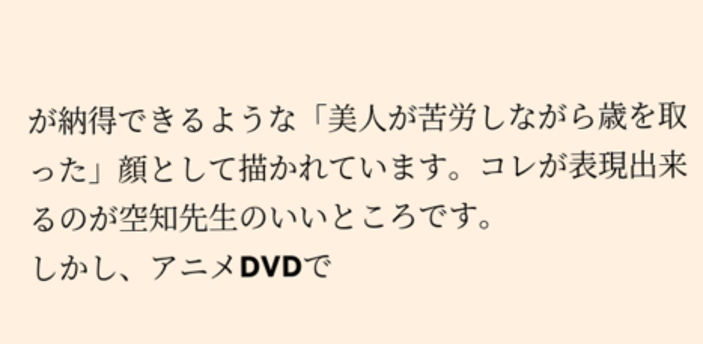が納得できるような「美人が苦労しながら歳を取った」顔として描かれています。コレが表現出来るのが空知先生のいいところです。
しかし、アニメDVDで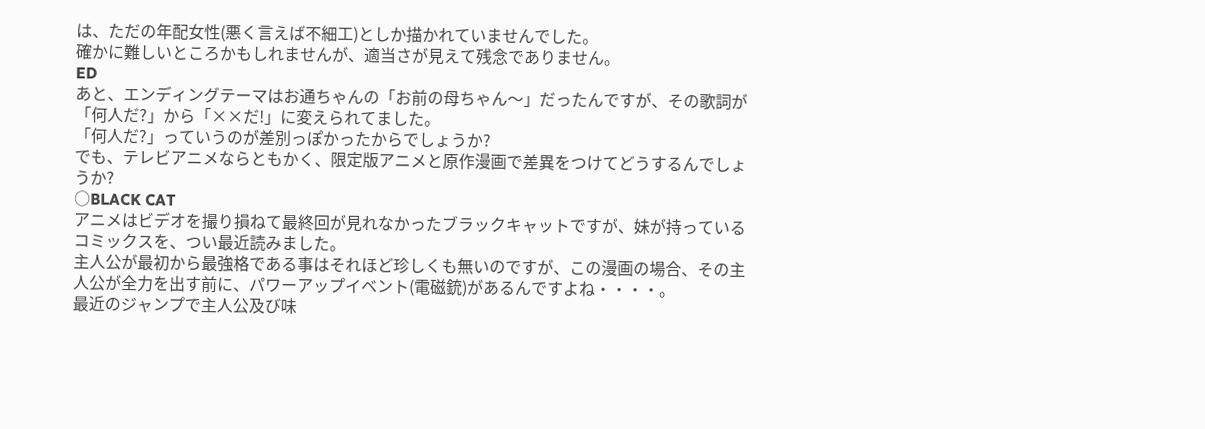は、ただの年配女性(悪く言えば不細工)としか描かれていませんでした。
確かに難しいところかもしれませんが、適当さが見えて残念でありません。
ED
あと、エンディングテーマはお通ちゃんの「お前の母ちゃん〜」だったんですが、その歌詞が「何人だ?」から「××だ!」に変えられてました。
「何人だ?」っていうのが差別っぽかったからでしょうか?
でも、テレビアニメならともかく、限定版アニメと原作漫画で差異をつけてどうするんでしょうか?
○BLACK CAT
アニメはビデオを撮り損ねて最終回が見れなかったブラックキャットですが、妹が持っているコミックスを、つい最近読みました。
主人公が最初から最強格である事はそれほど珍しくも無いのですが、この漫画の場合、その主人公が全力を出す前に、パワーアップイベント(電磁銃)があるんですよね・・・・。
最近のジャンプで主人公及び味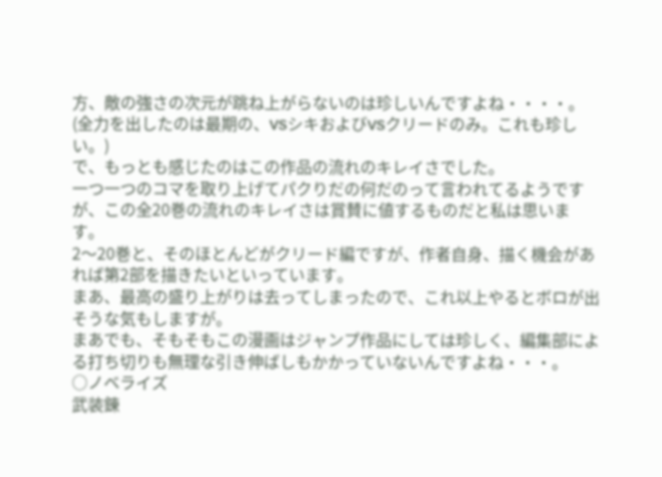方、敵の強さの次元が跳ね上がらないのは珍しいんですよね・・・・。
(全力を出したのは最期の、VSシキおよびVSクリードのみ。これも珍しい。)
で、もっとも感じたのはこの作品の流れのキレイさでした。
一つ一つのコマを取り上げてパクりだの何だのって言われてるようですが、この全20巻の流れのキレイさは賞賛に値するものだと私は思います。
2〜20巻と、そのほとんどがクリード編ですが、作者自身、描く機会があれば第2部を描きたいといっています。
まあ、最高の盛り上がりは去ってしまったので、これ以上やるとボロが出そうな気もしますが。
まあでも、そもそもこの漫画はジャンプ作品にしては珍しく、編集部による打ち切りも無理な引き伸ばしもかかっていないんですよね・・・。
○ノベライズ
武装錬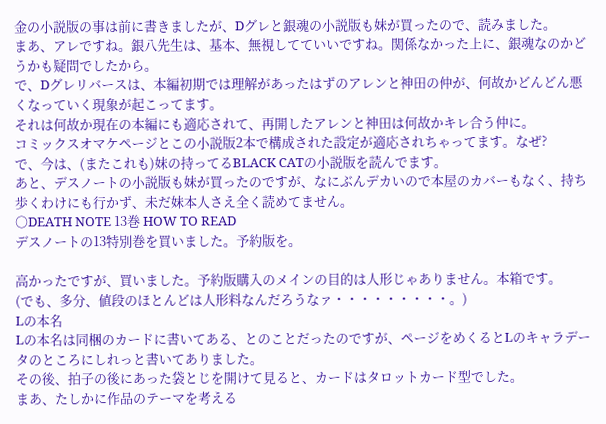金の小説版の事は前に書きましたが、Dグレと銀魂の小説版も妹が買ったので、読みました。
まあ、アレですね。銀八先生は、基本、無視してていいですね。関係なかった上に、銀魂なのかどうかも疑問でしたから。
で、Dグレリバースは、本編初期では理解があったはずのアレンと神田の仲が、何故かどんどん悪くなっていく現象が起こってます。
それは何故か現在の本編にも適応されて、再開したアレンと神田は何故かキレ合う仲に。
コミックスオマケページとこの小説版2本で構成された設定が適応されちゃってます。なぜ?
で、今は、(またこれも)妹の持ってるBLACK CATの小説版を読んでます。
あと、デスノートの小説版も妹が買ったのですが、なにぶんデカいので本屋のカバーもなく、持ち歩くわけにも行かず、未だ妹本人さえ全く読めてません。
○DEATH NOTE 13巻 HOW TO READ
デスノートの13特別巻を買いました。予約版を。

高かったですが、買いました。予約版購入のメインの目的は人形じゃありません。本箱です。
(でも、多分、値段のほとんどは人形料なんだろうなァ・・・・・・・・・。)
Lの本名
Lの本名は同梱のカードに書いてある、とのことだったのですが、ページをめくるとLのキャラデータのところにしれっと書いてありました。
その後、拍子の後にあった袋とじを開けて見ると、カードはタロットカード型でした。
まあ、たしかに作品のテーマを考える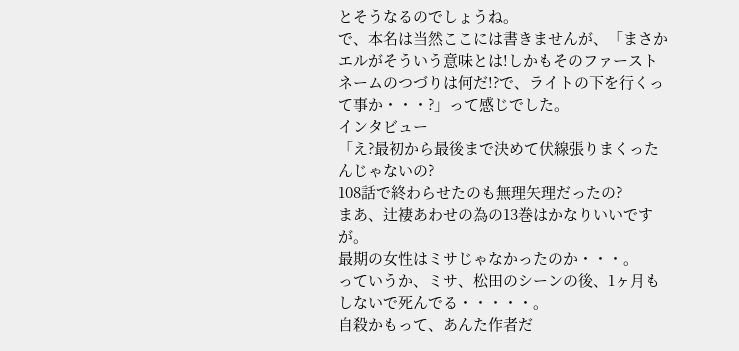とそうなるのでしょうね。
で、本名は当然ここには書きませんが、「まさかエルがそういう意味とは!しかもそのファーストネームのつづりは何だ!?で、ライトの下を行くって事か・・・?」って感じでした。
インタビュー
「え?最初から最後まで決めて伏線張りまくったんじゃないの?
108話で終わらせたのも無理矢理だったの?
まあ、辻褄あわせの為の13巻はかなりいいですが。
最期の女性はミサじゃなかったのか・・・。
っていうか、ミサ、松田のシーンの後、1ヶ月もしないで死んでる・・・・・。
自殺かもって、あんた作者だ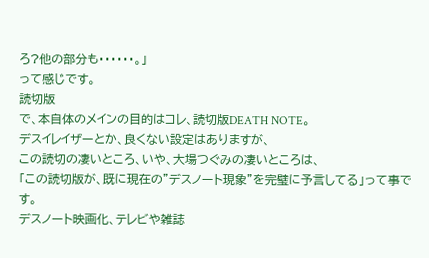ろ?他の部分も・・・・・・。」
って感じです。
読切版
で、本自体のメインの目的はコレ、読切版DEATH NOTE。
デスイレイザーとか、良くない設定はありますが、
この読切の凄いところ、いや、大場つぐみの凄いところは、
「この読切版が、既に現在の”デスノート現象”を完璧に予言してる」って事です。
デスノート映画化、テレビや雑誌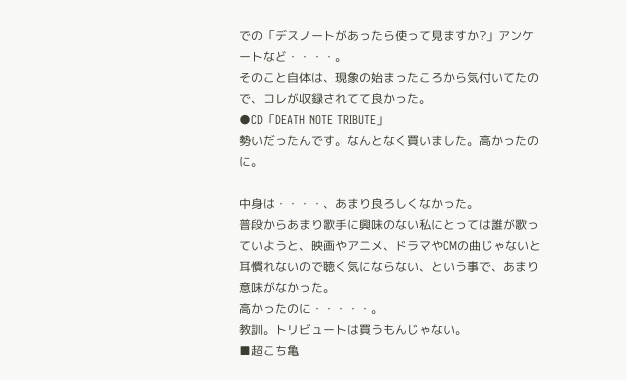での「デスノートがあったら使って見ますか?」アンケートなど・・・・。
そのこと自体は、現象の始まったころから気付いてたので、コレが収録されてて良かった。
●CD「DEATH NOTE TRIBUTE」
勢いだったんです。なんとなく買いました。高かったのに。

中身は・・・・、あまり良ろしくなかった。
普段からあまり歌手に興味のない私にとっては誰が歌っていようと、映画やアニメ、ドラマやCMの曲じゃないと耳慣れないので聴く気にならない、という事で、あまり意味がなかった。
高かったのに・・・・・。
教訓。トリビュートは買うもんじゃない。
■超こち亀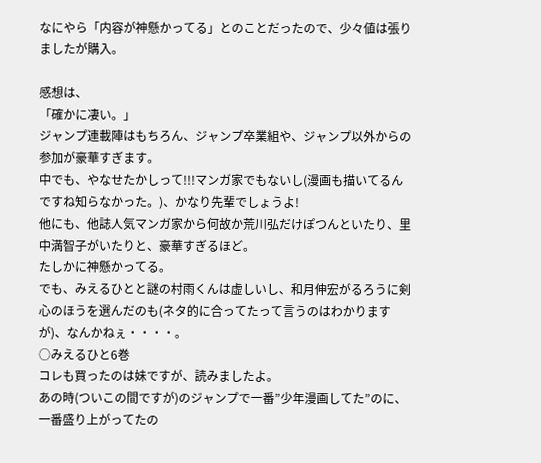なにやら「内容が神懸かってる」とのことだったので、少々値は張りましたが購入。

感想は、
「確かに凄い。」
ジャンプ連載陣はもちろん、ジャンプ卒業組や、ジャンプ以外からの参加が豪華すぎます。
中でも、やなせたかしって!!!マンガ家でもないし(漫画も描いてるんですね知らなかった。)、かなり先輩でしょうよ!
他にも、他誌人気マンガ家から何故か荒川弘だけぽつんといたり、里中満智子がいたりと、豪華すぎるほど。
たしかに神懸かってる。
でも、みえるひとと謎の村雨くんは虚しいし、和月伸宏がるろうに剣心のほうを選んだのも(ネタ的に合ってたって言うのはわかりますが)、なんかねぇ・・・・。
○みえるひと6巻
コレも買ったのは妹ですが、読みましたよ。
あの時(ついこの間ですが)のジャンプで一番”少年漫画してた”のに、一番盛り上がってたの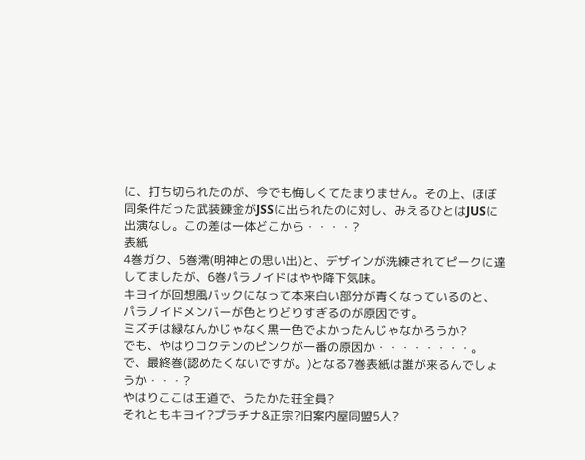に、打ち切られたのが、今でも悔しくてたまりません。その上、ほぼ同条件だった武装錬金がJSSに出られたのに対し、みえるひとはJUSに出演なし。この差は一体どこから・・・・?
表紙
4巻ガク、5巻澪(明神との思い出)と、デザインが洗練されてピークに達してましたが、6巻パラノイドはやや降下気味。
キヨイが回想風バックになって本来白い部分が青くなっているのと、パラノイドメンバーが色とりどりすぎるのが原因です。
ミズチは緑なんかじゃなく黒一色でよかったんじゃなかろうか?
でも、やはりコクテンのピンクが一番の原因か・・・・・・・・。
で、最終巻(認めたくないですが。)となる7巻表紙は誰が来るんでしょうか・・・?
やはりここは王道で、うたかた荘全員?
それともキヨイ?プラチナ&正宗?旧案内屋同盟5人?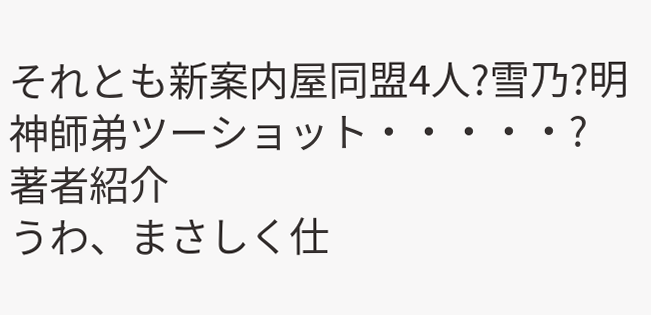それとも新案内屋同盟4人?雪乃?明神師弟ツーショット・・・・・?
著者紹介
うわ、まさしく仕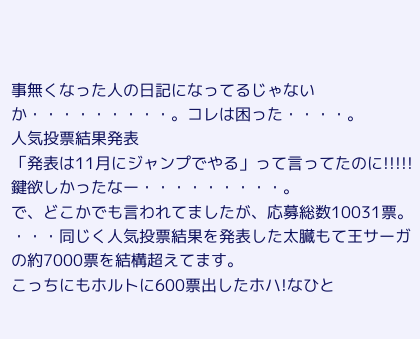事無くなった人の日記になってるじゃないか・・・・・・・・・。コレは困った・・・・。
人気投票結果発表
「発表は11月にジャンプでやる」って言ってたのに!!!!!
鍵欲しかったなー・・・・・・・・・。
で、どこかでも言われてましたが、応募総数10031票。
・・・同じく人気投票結果を発表した太臓もて王サーガの約7000票を結構超えてます。
こっちにもホルトに600票出したホハ!なひと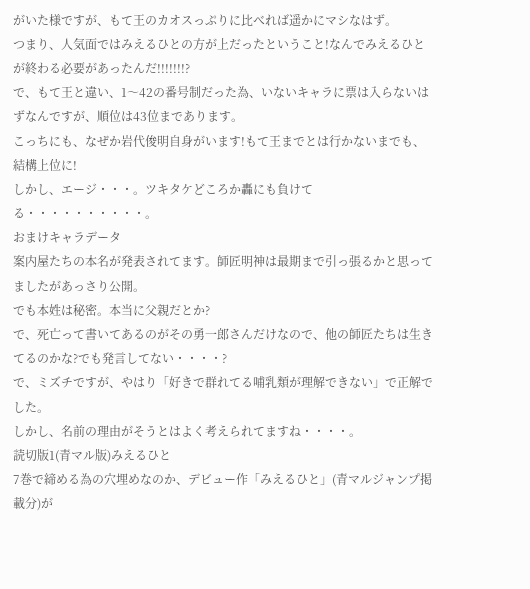がいた様ですが、もて王のカオスっぷりに比べれば遥かにマシなはず。
つまり、人気面ではみえるひとの方が上だったということ!なんでみえるひとが終わる必要があったんだ!!!!!!!?
で、もて王と違い、1〜42の番号制だった為、いないキャラに票は入らないはずなんですが、順位は43位まであります。
こっちにも、なぜか岩代俊明自身がいます!もて王までとは行かないまでも、結構上位に!
しかし、エージ・・・。ツキタケどころか轟にも負けてる・・・・・・・・・・。
おまけキャラデータ
案内屋たちの本名が発表されてます。師匠明神は最期まで引っ張るかと思ってましたがあっさり公開。
でも本姓は秘密。本当に父親だとか?
で、死亡って書いてあるのがその勇一郎さんだけなので、他の師匠たちは生きてるのかな?でも発言してない・・・・?
で、ミズチですが、やはり「好きで群れてる哺乳類が理解できない」で正解でした。
しかし、名前の理由がそうとはよく考えられてますね・・・・。
読切版1(青マル版)みえるひと
7巻で締める為の穴埋めなのか、デビュー作「みえるひと」(青マルジャンプ掲載分)が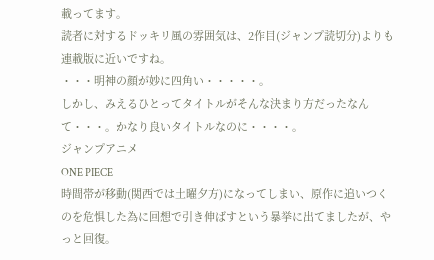載ってます。
読者に対するドッキリ風の雰囲気は、2作目(ジャンプ読切分)よりも連載版に近いですね。
・・・明神の顔が妙に四角い・・・・・。
しかし、みえるひとってタイトルがそんな決まり方だったなんて・・・。かなり良いタイトルなのに・・・・。
ジャンプアニメ
ONE PIECE
時間帯が移動(関西では土曜夕方)になってしまい、原作に追いつくのを危惧した為に回想で引き伸ばすという暴挙に出てましたが、やっと回復。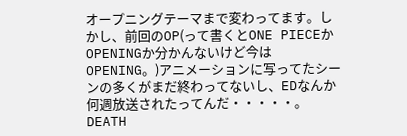オープニングテーマまで変わってます。しかし、前回のOP(って書くとONE PIECEかOPENINGか分かんないけど今はOPENING。)アニメーションに写ってたシーンの多くがまだ終わってないし、EDなんか何週放送されたってんだ・・・・・。
DEATH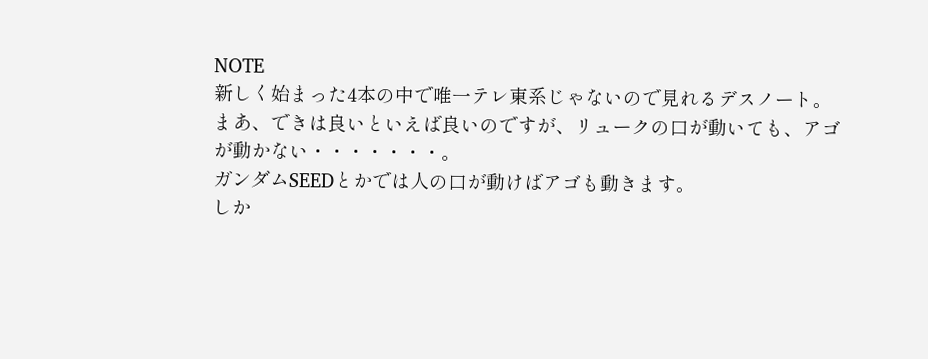NOTE
新しく始まった4本の中で唯一テレ東系じゃないので見れるデスノート。
まあ、できは良いといえば良いのですが、リュークの口が動いても、アゴが動かない・・・・・・・。
ガンダムSEEDとかでは人の口が動けばアゴも動きます。
しか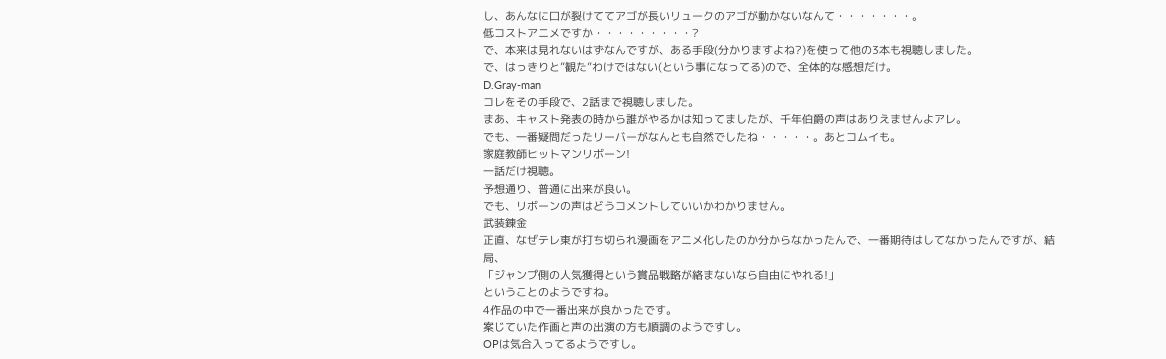し、あんなに口が裂けててアゴが長いリュークのアゴが動かないなんて・・・・・・・。
低コストアニメですか・・・・・・・・・?
で、本来は見れないはずなんですが、ある手段(分かりますよね?)を使って他の3本も視聴しました。
で、はっきりと”観た”わけではない(という事になってる)ので、全体的な感想だけ。
D.Gray-man
コレをその手段で、2話まで視聴しました。
まあ、キャスト発表の時から誰がやるかは知ってましたが、千年伯爵の声はありえませんよアレ。
でも、一番疑問だったリーバーがなんとも自然でしたね・・・・・。あとコムイも。
家庭教師ヒットマンリボーン!
一話だけ視聴。
予想通り、普通に出来が良い。
でも、リボーンの声はどうコメントしていいかわかりません。
武装錬金
正直、なぜテレ東が打ち切られ漫画をアニメ化したのか分からなかったんで、一番期待はしてなかったんですが、結局、
「ジャンプ側の人気獲得という賞品戦略が絡まないなら自由にやれる!」
ということのようですね。
4作品の中で一番出来が良かったです。
案じていた作画と声の出演の方も順調のようですし。
OPは気合入ってるようですし。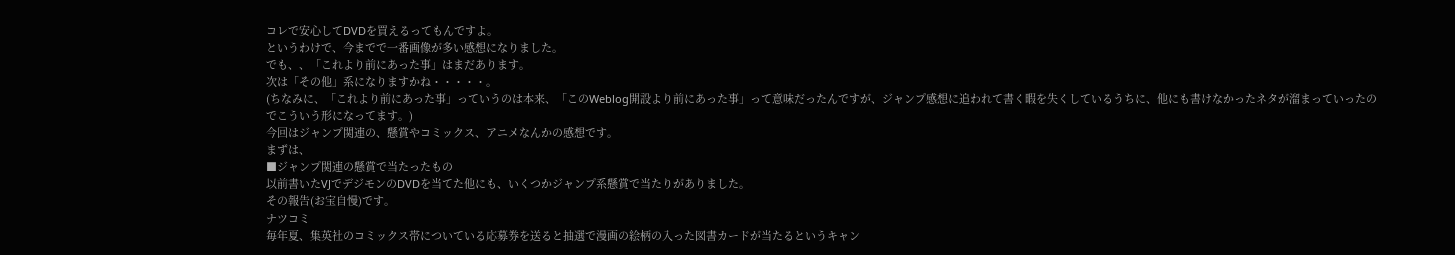コレで安心してDVDを買えるってもんですよ。
というわけで、今までで一番画像が多い感想になりました。
でも、、「これより前にあった事」はまだあります。
次は「その他」系になりますかね・・・・・。
(ちなみに、「これより前にあった事」っていうのは本来、「このWeblog開設より前にあった事」って意味だったんですが、ジャンプ感想に追われて書く暇を失くしているうちに、他にも書けなかったネタが溜まっていったのでこういう形になってます。)
今回はジャンプ関連の、懸賞やコミックス、アニメなんかの感想です。
まずは、
■ジャンプ関連の懸賞で当たったもの
以前書いたVJでデジモンのDVDを当てた他にも、いくつかジャンプ系懸賞で当たりがありました。
その報告(お宝自慢)です。
ナツコミ
毎年夏、集英社のコミックス帯についている応募券を送ると抽選で漫画の絵柄の入った図書カードが当たるというキャン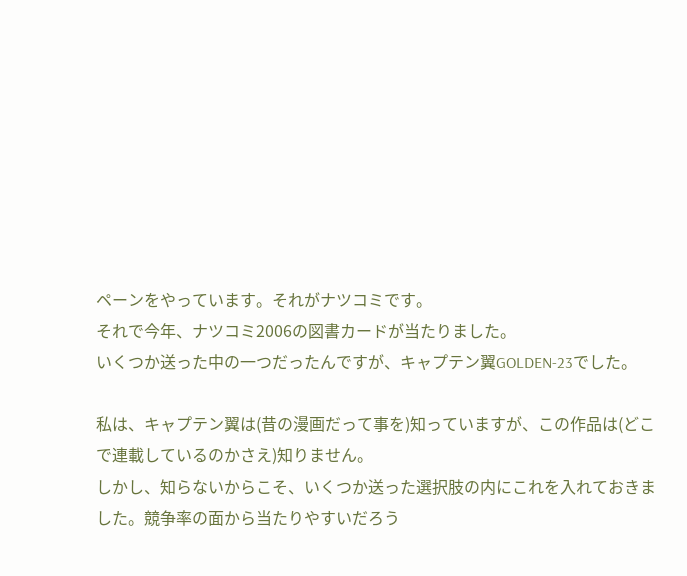ペーンをやっています。それがナツコミです。
それで今年、ナツコミ2006の図書カードが当たりました。
いくつか送った中の一つだったんですが、キャプテン翼GOLDEN-23でした。

私は、キャプテン翼は(昔の漫画だって事を)知っていますが、この作品は(どこで連載しているのかさえ)知りません。
しかし、知らないからこそ、いくつか送った選択肢の内にこれを入れておきました。競争率の面から当たりやすいだろう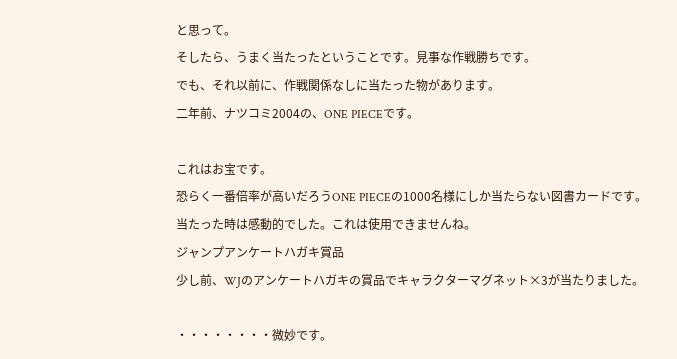と思って。
そしたら、うまく当たったということです。見事な作戦勝ちです。
でも、それ以前に、作戦関係なしに当たった物があります。
二年前、ナツコミ2004の、ONE PIECEです。

これはお宝です。
恐らく一番倍率が高いだろうONE PIECEの1000名様にしか当たらない図書カードです。
当たった時は感動的でした。これは使用できませんね。
ジャンプアンケートハガキ賞品
少し前、WJのアンケートハガキの賞品でキャラクターマグネット×3が当たりました。

・・・・・・・・微妙です。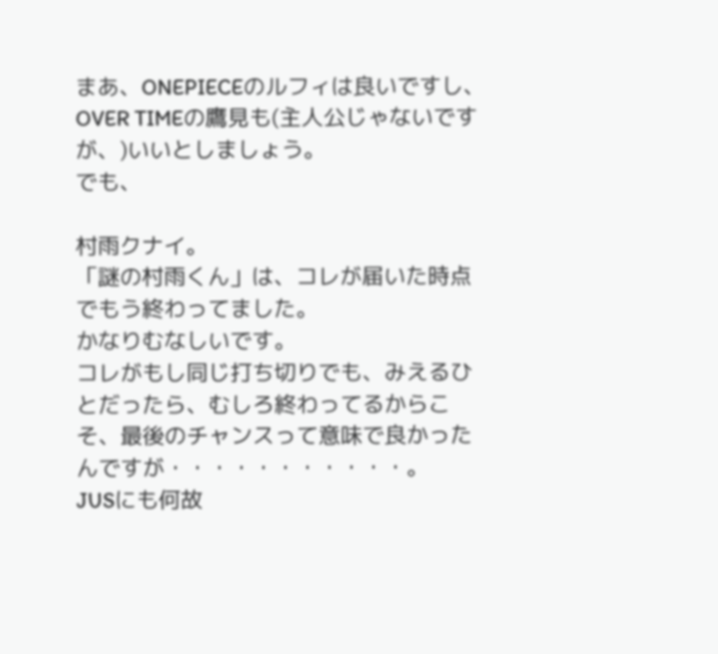まあ、ONEPIECEのルフィは良いですし、OVER TIMEの鷹見も(主人公じゃないですが、)いいとしましょう。
でも、

村雨クナイ。
「謎の村雨くん」は、コレが届いた時点でもう終わってました。
かなりむなしいです。
コレがもし同じ打ち切りでも、みえるひとだったら、むしろ終わってるからこそ、最後のチャンスって意味で良かったんですが・・・・・・・・・・・。
JUSにも何故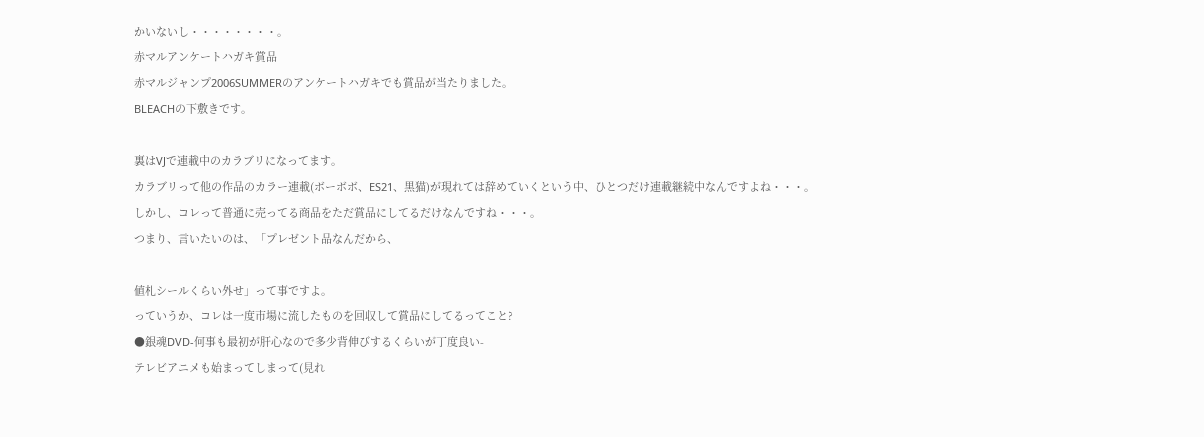かいないし・・・・・・・・。
赤マルアンケートハガキ賞品
赤マルジャンプ2006SUMMERのアンケートハガキでも賞品が当たりました。
BLEACHの下敷きです。

裏はVJで連載中のカラブリになってます。
カラブリって他の作品のカラー連載(ボーボボ、ES21、黒猫)が現れては辞めていくという中、ひとつだけ連載継続中なんですよね・・・。
しかし、コレって普通に売ってる商品をただ賞品にしてるだけなんですね・・・。
つまり、言いたいのは、「プレゼント品なんだから、

値札シールくらい外せ」って事ですよ。
っていうか、コレは一度市場に流したものを回収して賞品にしてるってこと?
●銀魂DVD-何事も最初が肝心なので多少背伸びするくらいが丁度良い-
テレビアニメも始まってしまって(見れ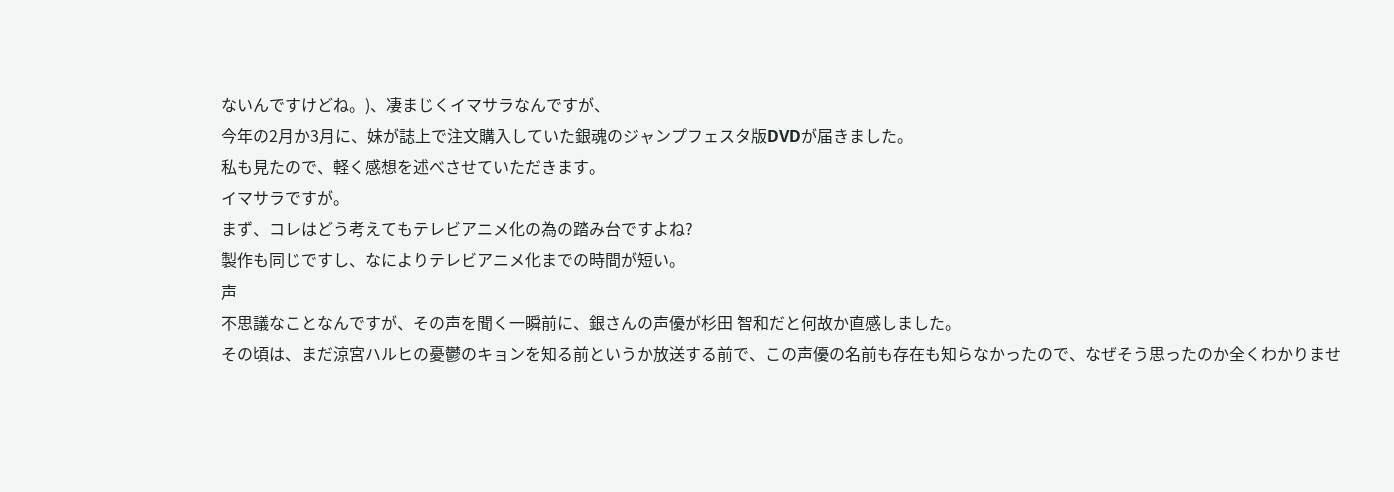ないんですけどね。)、凄まじくイマサラなんですが、
今年の2月か3月に、妹が誌上で注文購入していた銀魂のジャンプフェスタ版DVDが届きました。
私も見たので、軽く感想を述べさせていただきます。
イマサラですが。
まず、コレはどう考えてもテレビアニメ化の為の踏み台ですよね?
製作も同じですし、なによりテレビアニメ化までの時間が短い。
声
不思議なことなんですが、その声を聞く一瞬前に、銀さんの声優が杉田 智和だと何故か直感しました。
その頃は、まだ涼宮ハルヒの憂鬱のキョンを知る前というか放送する前で、この声優の名前も存在も知らなかったので、なぜそう思ったのか全くわかりませ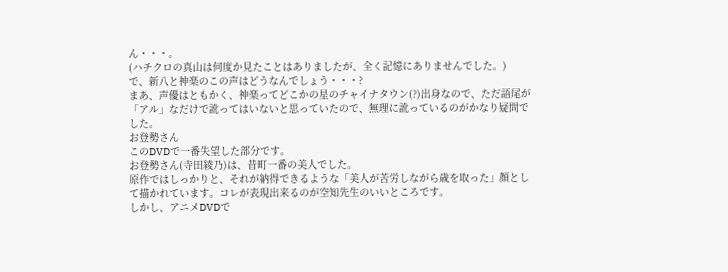ん・・・。
(ハチクロの真山は何度か見たことはありましたが、全く記憶にありませんでした。)
で、新八と神楽のこの声はどうなんでしょう・・・?
まあ、声優はともかく、神楽ってどこかの星のチャイナタウン(?)出身なので、ただ語尾が「アル」なだけで訛ってはいないと思っていたので、無理に訛っているのがかなり疑問でした。
お登勢さん
このDVDで一番失望した部分です。
お登勢さん(寺田綾乃)は、昔町一番の美人でした。
原作ではしっかりと、それが納得できるような「美人が苦労しながら歳を取った」顔として描かれています。コレが表現出来るのが空知先生のいいところです。
しかし、アニメDVDで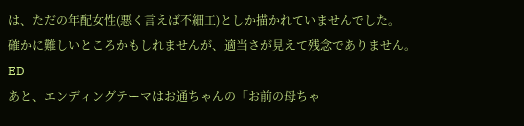は、ただの年配女性(悪く言えば不細工)としか描かれていませんでした。
確かに難しいところかもしれませんが、適当さが見えて残念でありません。
ED
あと、エンディングテーマはお通ちゃんの「お前の母ちゃ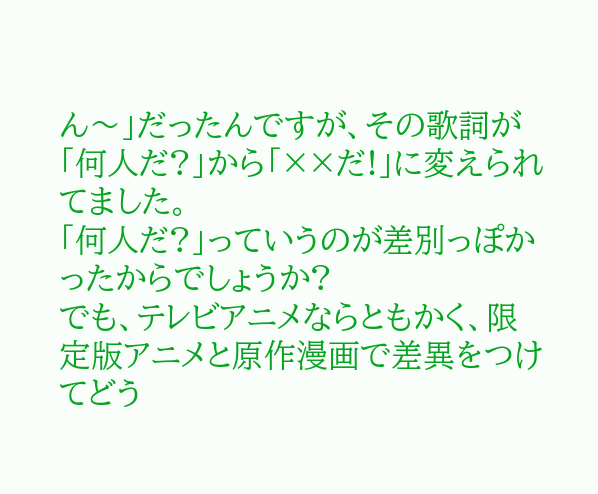ん〜」だったんですが、その歌詞が「何人だ?」から「××だ!」に変えられてました。
「何人だ?」っていうのが差別っぽかったからでしょうか?
でも、テレビアニメならともかく、限定版アニメと原作漫画で差異をつけてどう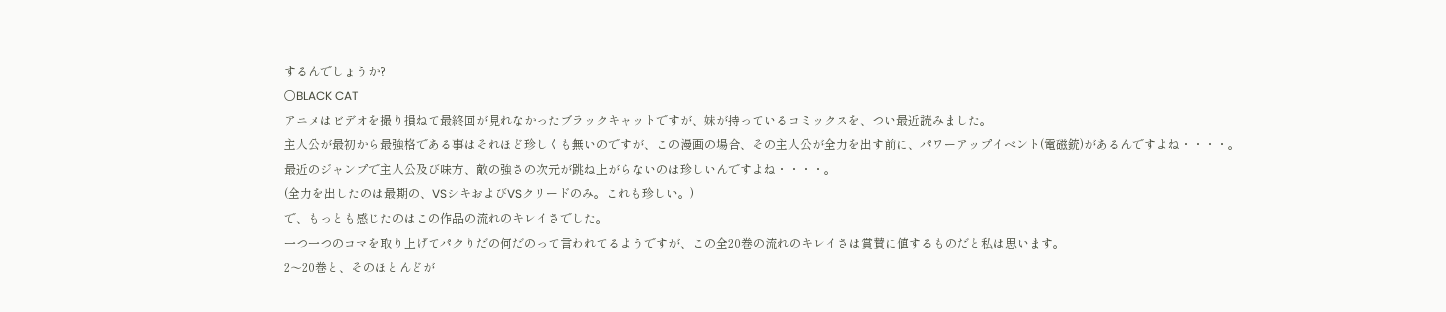するんでしょうか?
○BLACK CAT
アニメはビデオを撮り損ねて最終回が見れなかったブラックキャットですが、妹が持っているコミックスを、つい最近読みました。
主人公が最初から最強格である事はそれほど珍しくも無いのですが、この漫画の場合、その主人公が全力を出す前に、パワーアップイベント(電磁銃)があるんですよね・・・・。
最近のジャンプで主人公及び味方、敵の強さの次元が跳ね上がらないのは珍しいんですよね・・・・。
(全力を出したのは最期の、VSシキおよびVSクリードのみ。これも珍しい。)
で、もっとも感じたのはこの作品の流れのキレイさでした。
一つ一つのコマを取り上げてパクりだの何だのって言われてるようですが、この全20巻の流れのキレイさは賞賛に値するものだと私は思います。
2〜20巻と、そのほとんどが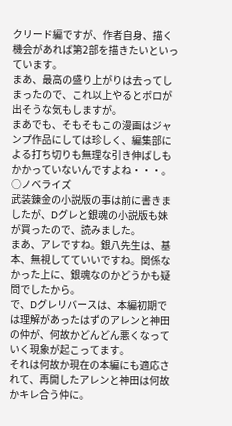クリード編ですが、作者自身、描く機会があれば第2部を描きたいといっています。
まあ、最高の盛り上がりは去ってしまったので、これ以上やるとボロが出そうな気もしますが。
まあでも、そもそもこの漫画はジャンプ作品にしては珍しく、編集部による打ち切りも無理な引き伸ばしもかかっていないんですよね・・・。
○ノベライズ
武装錬金の小説版の事は前に書きましたが、Dグレと銀魂の小説版も妹が買ったので、読みました。
まあ、アレですね。銀八先生は、基本、無視してていいですね。関係なかった上に、銀魂なのかどうかも疑問でしたから。
で、Dグレリバースは、本編初期では理解があったはずのアレンと神田の仲が、何故かどんどん悪くなっていく現象が起こってます。
それは何故か現在の本編にも適応されて、再開したアレンと神田は何故かキレ合う仲に。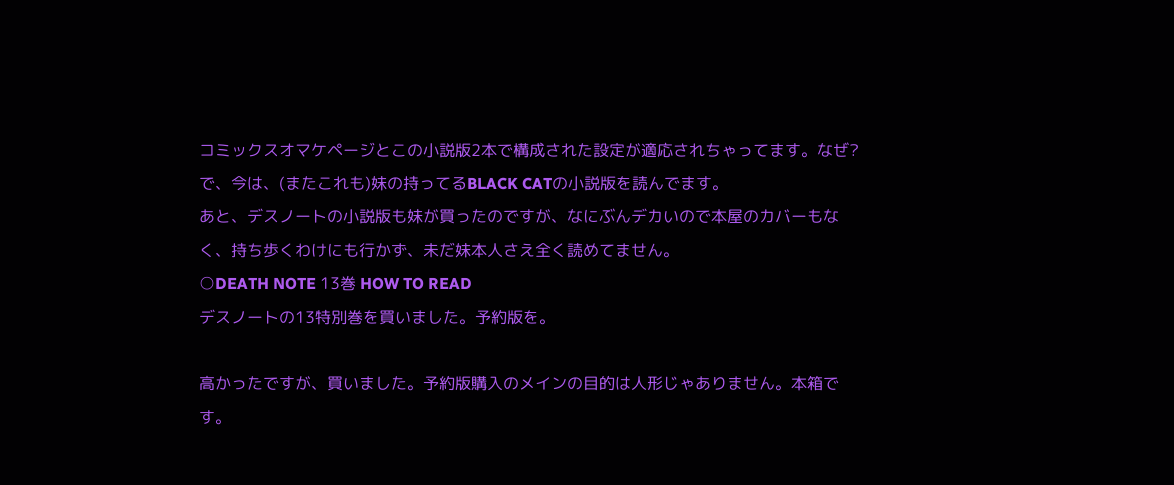コミックスオマケページとこの小説版2本で構成された設定が適応されちゃってます。なぜ?
で、今は、(またこれも)妹の持ってるBLACK CATの小説版を読んでます。
あと、デスノートの小説版も妹が買ったのですが、なにぶんデカいので本屋のカバーもなく、持ち歩くわけにも行かず、未だ妹本人さえ全く読めてません。
○DEATH NOTE 13巻 HOW TO READ
デスノートの13特別巻を買いました。予約版を。

高かったですが、買いました。予約版購入のメインの目的は人形じゃありません。本箱です。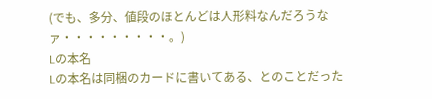(でも、多分、値段のほとんどは人形料なんだろうなァ・・・・・・・・・。)
Lの本名
Lの本名は同梱のカードに書いてある、とのことだった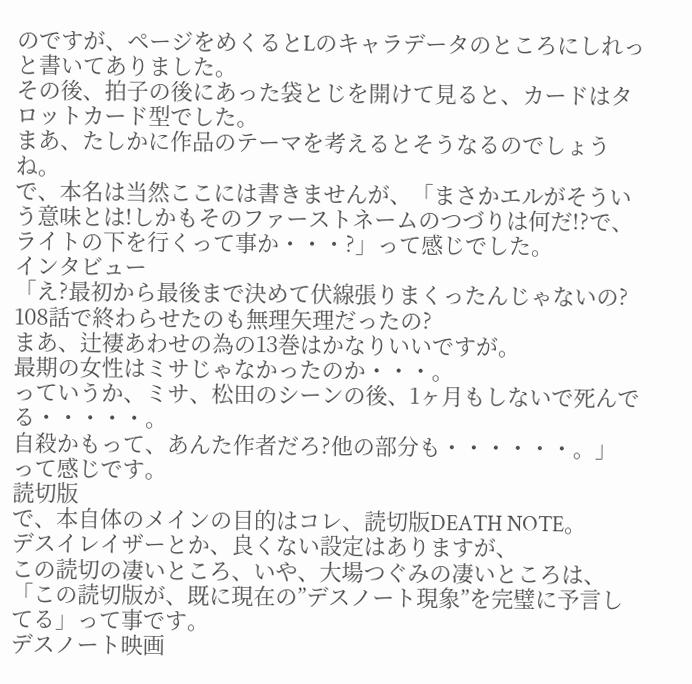のですが、ページをめくるとLのキャラデータのところにしれっと書いてありました。
その後、拍子の後にあった袋とじを開けて見ると、カードはタロットカード型でした。
まあ、たしかに作品のテーマを考えるとそうなるのでしょうね。
で、本名は当然ここには書きませんが、「まさかエルがそういう意味とは!しかもそのファーストネームのつづりは何だ!?で、ライトの下を行くって事か・・・?」って感じでした。
インタビュー
「え?最初から最後まで決めて伏線張りまくったんじゃないの?
108話で終わらせたのも無理矢理だったの?
まあ、辻褄あわせの為の13巻はかなりいいですが。
最期の女性はミサじゃなかったのか・・・。
っていうか、ミサ、松田のシーンの後、1ヶ月もしないで死んでる・・・・・。
自殺かもって、あんた作者だろ?他の部分も・・・・・・。」
って感じです。
読切版
で、本自体のメインの目的はコレ、読切版DEATH NOTE。
デスイレイザーとか、良くない設定はありますが、
この読切の凄いところ、いや、大場つぐみの凄いところは、
「この読切版が、既に現在の”デスノート現象”を完璧に予言してる」って事です。
デスノート映画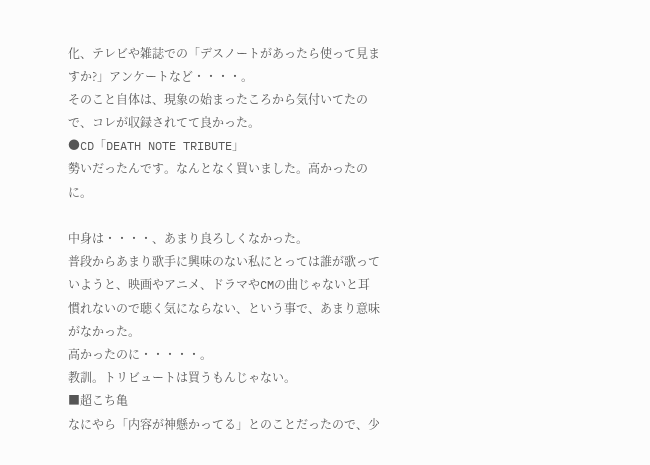化、テレビや雑誌での「デスノートがあったら使って見ますか?」アンケートなど・・・・。
そのこと自体は、現象の始まったころから気付いてたので、コレが収録されてて良かった。
●CD「DEATH NOTE TRIBUTE」
勢いだったんです。なんとなく買いました。高かったのに。

中身は・・・・、あまり良ろしくなかった。
普段からあまり歌手に興味のない私にとっては誰が歌っていようと、映画やアニメ、ドラマやCMの曲じゃないと耳慣れないので聴く気にならない、という事で、あまり意味がなかった。
高かったのに・・・・・。
教訓。トリビュートは買うもんじゃない。
■超こち亀
なにやら「内容が神懸かってる」とのことだったので、少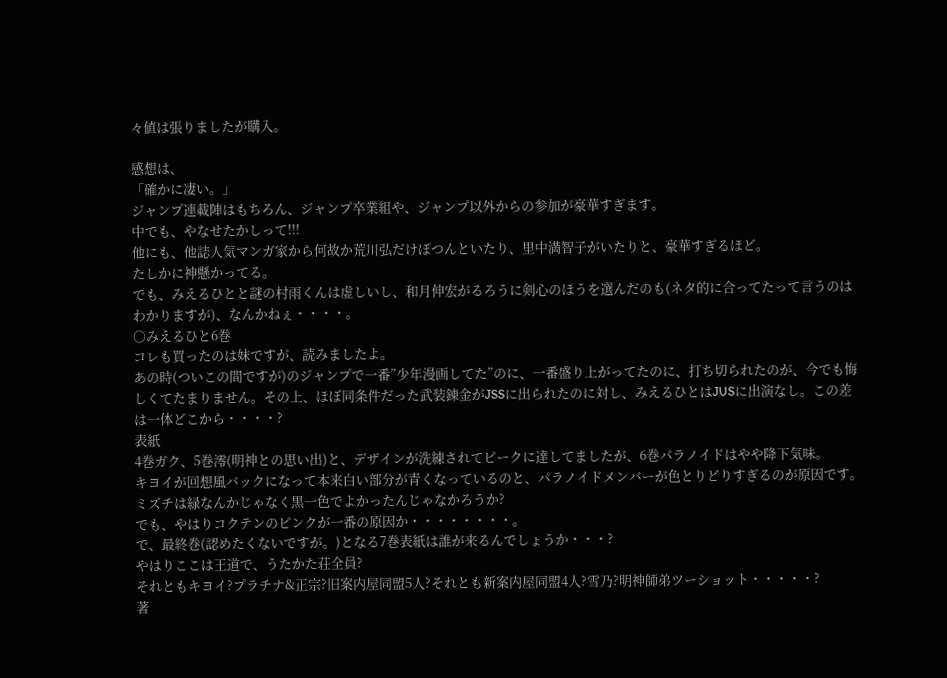々値は張りましたが購入。

感想は、
「確かに凄い。」
ジャンプ連載陣はもちろん、ジャンプ卒業組や、ジャンプ以外からの参加が豪華すぎます。
中でも、やなせたかしって!!!
他にも、他誌人気マンガ家から何故か荒川弘だけぽつんといたり、里中満智子がいたりと、豪華すぎるほど。
たしかに神懸かってる。
でも、みえるひとと謎の村雨くんは虚しいし、和月伸宏がるろうに剣心のほうを選んだのも(ネタ的に合ってたって言うのはわかりますが)、なんかねぇ・・・・。
○みえるひと6巻
コレも買ったのは妹ですが、読みましたよ。
あの時(ついこの間ですが)のジャンプで一番”少年漫画してた”のに、一番盛り上がってたのに、打ち切られたのが、今でも悔しくてたまりません。その上、ほぼ同条件だった武装錬金がJSSに出られたのに対し、みえるひとはJUSに出演なし。この差は一体どこから・・・・?
表紙
4巻ガク、5巻澪(明神との思い出)と、デザインが洗練されてピークに達してましたが、6巻パラノイドはやや降下気味。
キヨイが回想風バックになって本来白い部分が青くなっているのと、パラノイドメンバーが色とりどりすぎるのが原因です。
ミズチは緑なんかじゃなく黒一色でよかったんじゃなかろうか?
でも、やはりコクテンのピンクが一番の原因か・・・・・・・・。
で、最終巻(認めたくないですが。)となる7巻表紙は誰が来るんでしょうか・・・?
やはりここは王道で、うたかた荘全員?
それともキヨイ?プラチナ&正宗?旧案内屋同盟5人?それとも新案内屋同盟4人?雪乃?明神師弟ツーショット・・・・・?
著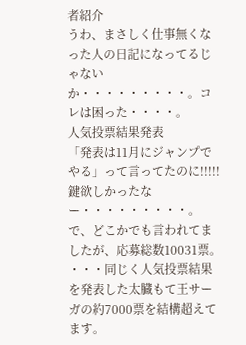者紹介
うわ、まさしく仕事無くなった人の日記になってるじゃないか・・・・・・・・・。コレは困った・・・・。
人気投票結果発表
「発表は11月にジャンプでやる」って言ってたのに!!!!!
鍵欲しかったなー・・・・・・・・・。
で、どこかでも言われてましたが、応募総数10031票。
・・・同じく人気投票結果を発表した太臓もて王サーガの約7000票を結構超えてます。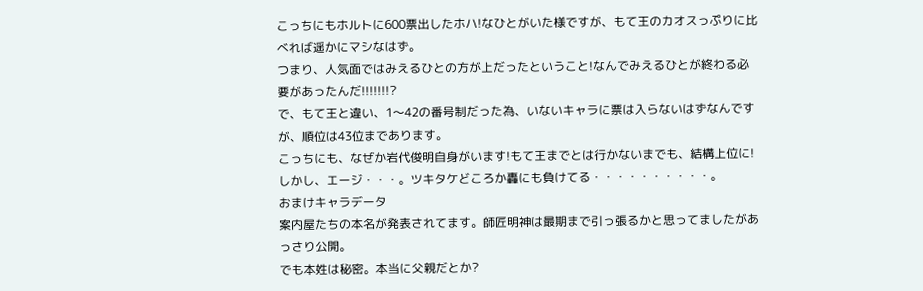こっちにもホルトに600票出したホハ!なひとがいた様ですが、もて王のカオスっぷりに比べれば遥かにマシなはず。
つまり、人気面ではみえるひとの方が上だったということ!なんでみえるひとが終わる必要があったんだ!!!!!!!?
で、もて王と違い、1〜42の番号制だった為、いないキャラに票は入らないはずなんですが、順位は43位まであります。
こっちにも、なぜか岩代俊明自身がいます!もて王までとは行かないまでも、結構上位に!
しかし、エージ・・・。ツキタケどころか轟にも負けてる・・・・・・・・・・。
おまけキャラデータ
案内屋たちの本名が発表されてます。師匠明神は最期まで引っ張るかと思ってましたがあっさり公開。
でも本姓は秘密。本当に父親だとか?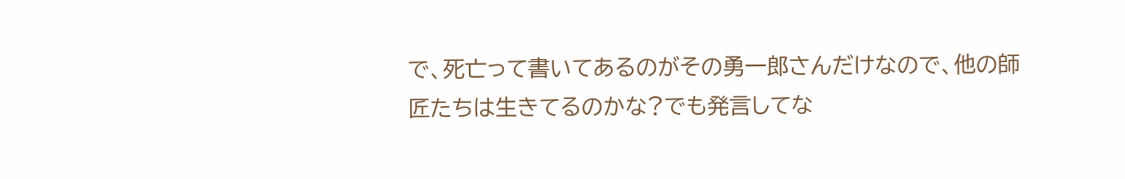で、死亡って書いてあるのがその勇一郎さんだけなので、他の師匠たちは生きてるのかな?でも発言してな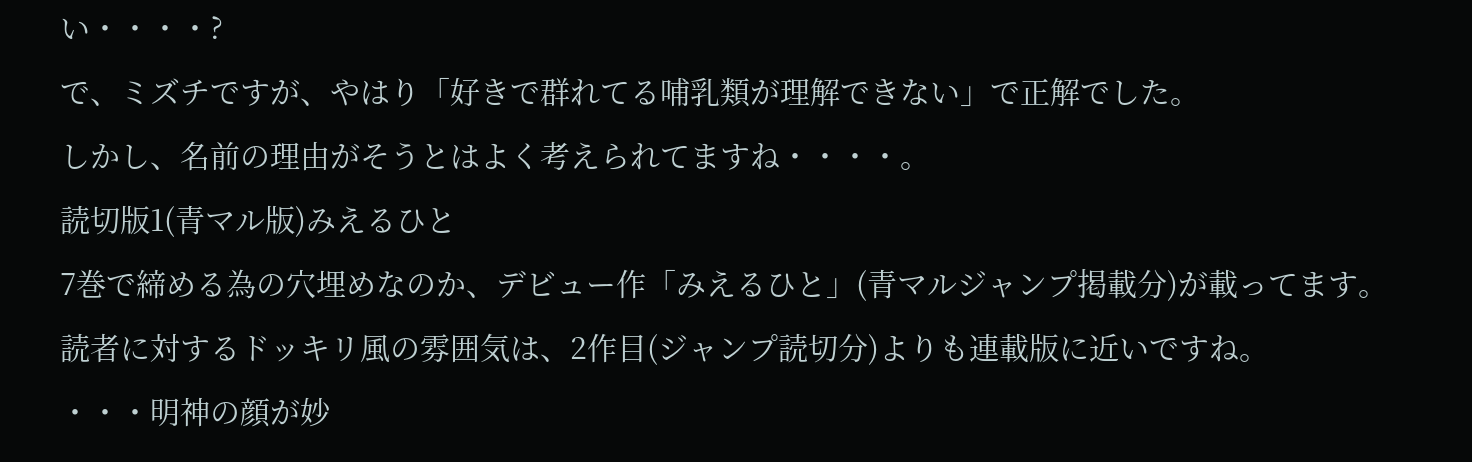い・・・・?
で、ミズチですが、やはり「好きで群れてる哺乳類が理解できない」で正解でした。
しかし、名前の理由がそうとはよく考えられてますね・・・・。
読切版1(青マル版)みえるひと
7巻で締める為の穴埋めなのか、デビュー作「みえるひと」(青マルジャンプ掲載分)が載ってます。
読者に対するドッキリ風の雰囲気は、2作目(ジャンプ読切分)よりも連載版に近いですね。
・・・明神の顔が妙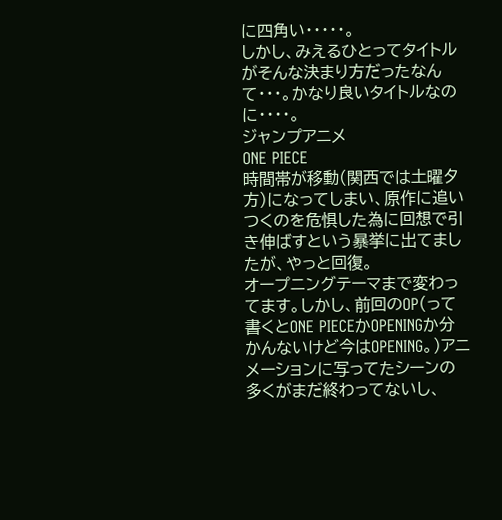に四角い・・・・・。
しかし、みえるひとってタイトルがそんな決まり方だったなんて・・・。かなり良いタイトルなのに・・・・。
ジャンプアニメ
ONE PIECE
時間帯が移動(関西では土曜夕方)になってしまい、原作に追いつくのを危惧した為に回想で引き伸ばすという暴挙に出てましたが、やっと回復。
オープニングテーマまで変わってます。しかし、前回のOP(って書くとONE PIECEかOPENINGか分かんないけど今はOPENING。)アニメーションに写ってたシーンの多くがまだ終わってないし、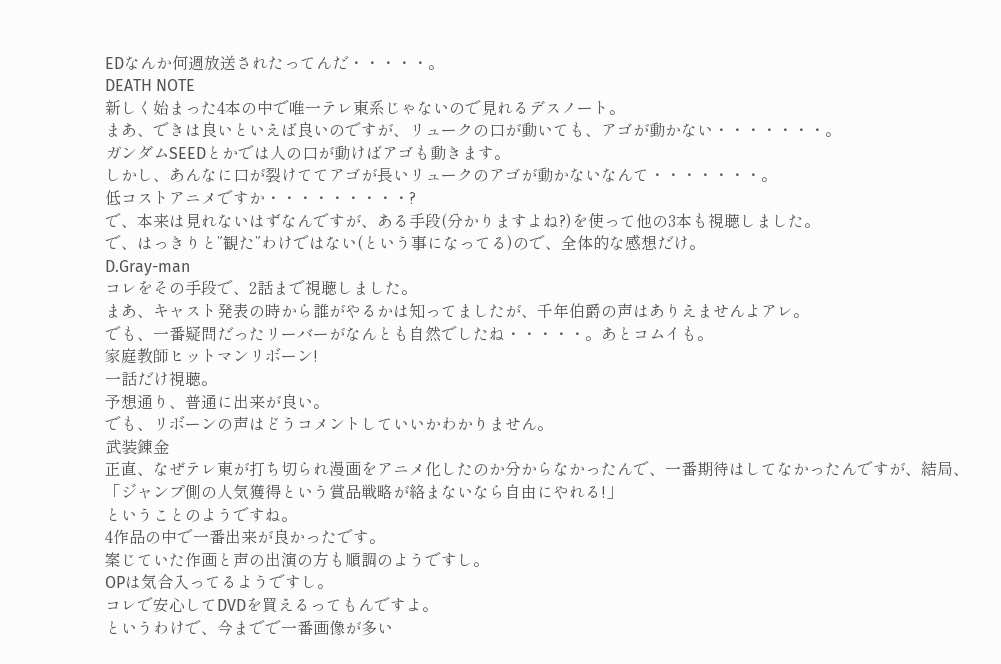EDなんか何週放送されたってんだ・・・・・。
DEATH NOTE
新しく始まった4本の中で唯一テレ東系じゃないので見れるデスノート。
まあ、できは良いといえば良いのですが、リュークの口が動いても、アゴが動かない・・・・・・・。
ガンダムSEEDとかでは人の口が動けばアゴも動きます。
しかし、あんなに口が裂けててアゴが長いリュークのアゴが動かないなんて・・・・・・・。
低コストアニメですか・・・・・・・・・?
で、本来は見れないはずなんですが、ある手段(分かりますよね?)を使って他の3本も視聴しました。
で、はっきりと”観た”わけではない(という事になってる)ので、全体的な感想だけ。
D.Gray-man
コレをその手段で、2話まで視聴しました。
まあ、キャスト発表の時から誰がやるかは知ってましたが、千年伯爵の声はありえませんよアレ。
でも、一番疑問だったリーバーがなんとも自然でしたね・・・・・。あとコムイも。
家庭教師ヒットマンリボーン!
一話だけ視聴。
予想通り、普通に出来が良い。
でも、リボーンの声はどうコメントしていいかわかりません。
武装錬金
正直、なぜテレ東が打ち切られ漫画をアニメ化したのか分からなかったんで、一番期待はしてなかったんですが、結局、
「ジャンプ側の人気獲得という賞品戦略が絡まないなら自由にやれる!」
ということのようですね。
4作品の中で一番出来が良かったです。
案じていた作画と声の出演の方も順調のようですし。
OPは気合入ってるようですし。
コレで安心してDVDを買えるってもんですよ。
というわけで、今までで一番画像が多い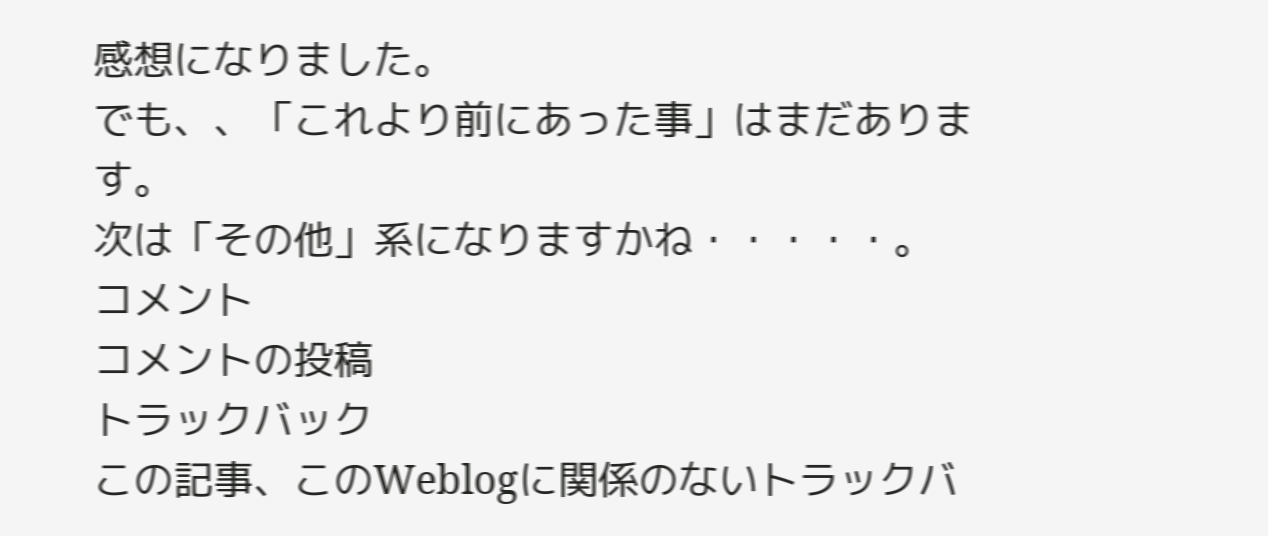感想になりました。
でも、、「これより前にあった事」はまだあります。
次は「その他」系になりますかね・・・・・。
コメント
コメントの投稿
トラックバック
この記事、このWeblogに関係のないトラックバ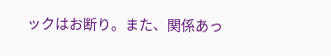ックはお断り。また、関係あっ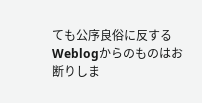ても公序良俗に反するWeblogからのものはお断りしま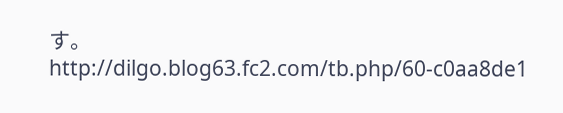す。
http://dilgo.blog63.fc2.com/tb.php/60-c0aa8de1